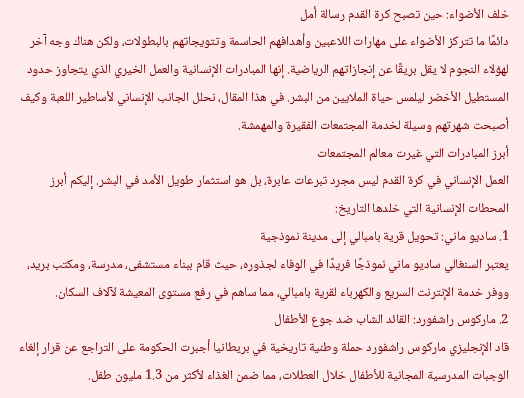خلف الأضواء: حين تصبح كرة القدم رسالة أمل
دائمًا ما تتركز الأضواء على مهارات اللاعبين وأهدافهم الحاسمة وتتويجاتهم بالبطولات، ولكن هناك وجه آخر لهؤلاء النجوم لا يقل بريقًا عن إنجازاتهم الرياضية. إنها المبادرات الإنسانية والعمل الخيري الذي يتجاوز حدود المستطيل الأخضر ليلمس حياة الملايين من البشر. في هذا المقال، نحلل الجانب الإنساني لأساطير اللعبة وكيف أصبحت شهرتهم وسيلة لخدمة المجتمعات الفقيرة والمهمشة.
أبرز المبادرات التي غيرت معالم المجتمعات
العمل الإنساني في كرة القدم ليس مجرد تبرعات عابرة، بل هو استثمار طويل الأمد في البشر. إليكم أبرز المحطات الإنسانية التي خلدها التاريخ:
1. ساديو ماني: تحويل قرية بامبالي إلى مدينة نموذجية
يعتبر السنغالي ساديو ماني نموذجًا فريدًا في الوفاء لجذوره، حيث قام ببناء مستشفى، مدرسة، ومكتب بريد، ووفر خدمة الإنترنت السريع والكهرباء لقرية بامبالي، مما ساهم في رفع مستوى المعيشة لآلاف السكان.
2. ماركوس راشفورد: القائد الشاب ضد جوع الأطفال
قاد الإنجليزي ماركوس راشفورد حملة وطنية تاريخية في بريطانيا أجبرت الحكومة على التراجع عن قرار إلغاء الوجبات المدرسية المجانية للأطفال خلال العطلات، مما ضمن الغذاء لأكثر من 1.3 مليون طفل.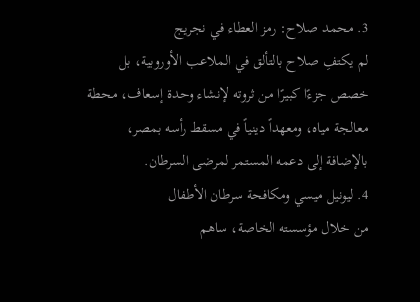3. محمد صلاح: رمز العطاء في نجريج
لم يكتفِ صلاح بالتألق في الملاعب الأوروبية، بل خصص جزءًا كبيرًا من ثروته لإنشاء وحدة إسعاف، محطة معالجة مياه، ومعهداً دينياً في مسقط رأسه بمصر، بالإضافة إلى دعمه المستمر لمرضى السرطان.
4. ليونيل ميسي ومكافحة سرطان الأطفال
من خلال مؤسسته الخاصة، ساهم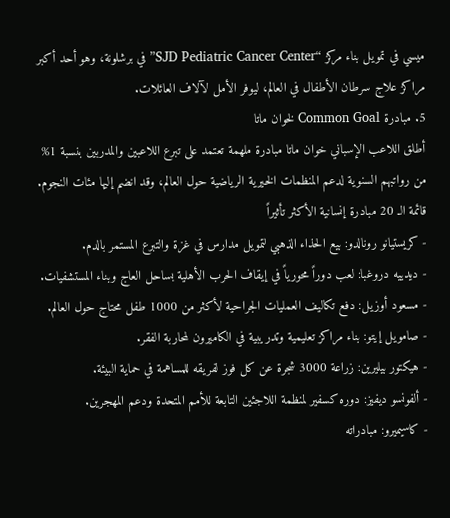ميسي في تمويل بناء مركز “SJD Pediatric Cancer Center” في برشلونة، وهو أحد أكبر مراكز علاج سرطان الأطفال في العالم، ليوفر الأمل لآلاف العائلات.
5. مبادرة Common Goal لخوان ماتا
أطلق اللاعب الإسباني خوان ماتا مبادرة ملهمة تعتمد على تبرع اللاعبين والمدربين بنسبة 1% من رواتبهم السنوية لدعم المنظمات الخيرية الرياضية حول العالم، وقد انضم إليها مئات النجوم.
قائمة الـ 20 مبادرة إنسانية الأكثر تأثيراً
- كريستيانو رونالدو: بيع الحذاء الذهبي لتمويل مدارس في غزة والتبرع المستمر بالدم.
- ديدييه دروغبا: لعب دوراً محورياً في إيقاف الحرب الأهلية بساحل العاج وبناء المستشفيات.
- مسعود أوزيل: دفع تكاليف العمليات الجراحية لأكثر من 1000 طفل محتاج حول العالم.
- صامويل إيتو: بناء مراكز تعليمية وتدريبية في الكاميرون لمحاربة الفقر.
- هيكتور بيليرين: زراعة 3000 شجرة عن كل فوز لفريقه للمساهمة في حماية البيئة.
- ألفونسو ديفيز: دوره كسفير لمنظمة اللاجئين التابعة للأمم المتحدة ودعم المهجرين.
- كاسيميرو: مبادراته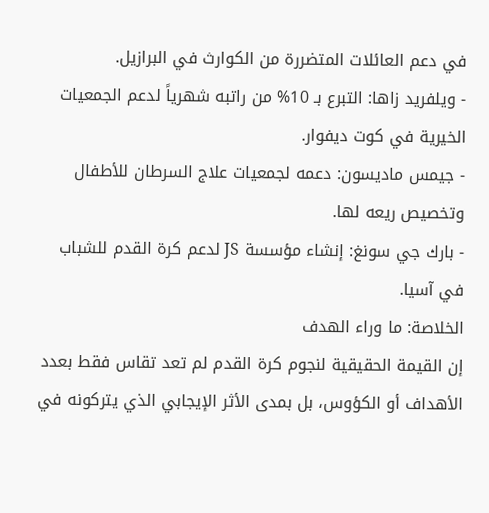في دعم العائلات المتضررة من الكوارث في البرازيل.
- ويلفريد زاها: التبرع بـ 10% من راتبه شهرياً لدعم الجمعيات الخيرية في كوت ديفوار.
- جيمس ماديسون: دعمه لجمعيات علاج السرطان للأطفال وتخصيص ريعه لها.
- بارك جي سونغ: إنشاء مؤسسة JS لدعم كرة القدم للشباب في آسيا.
الخلاصة: ما وراء الهدف
إن القيمة الحقيقية لنجوم كرة القدم لم تعد تقاس فقط بعدد الأهداف أو الكؤوس، بل بمدى الأثر الإيجابي الذي يتركونه في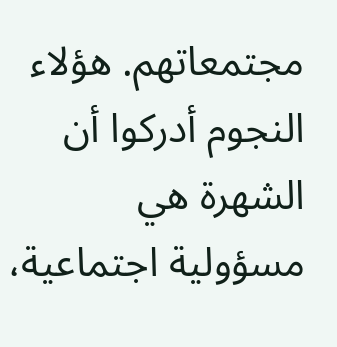مجتمعاتهم. هؤلاء النجوم أدركوا أن الشهرة هي مسؤولية اجتماعية،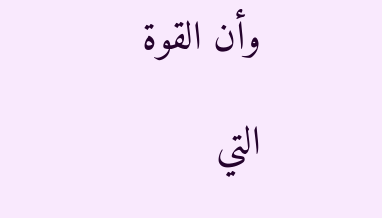وأن القوة التي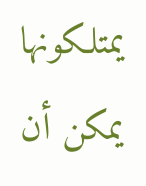يمتلكونها يمكن أن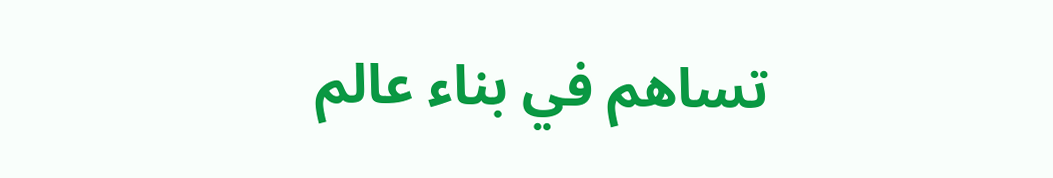تساهم في بناء عالم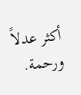أكثر عدلاً ورحمة.